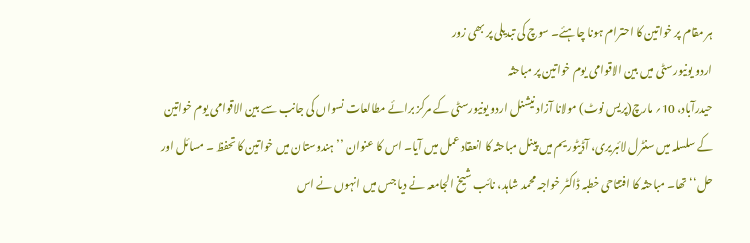ہر مقام پر خواتین کا احترام ہونا چاہئے۔ سوچ کی تبدیلی پر بھی زور
اردو یونیورسٹی میں بین الاقوامی یوم خواتین پر مباحثہ
حیدرآباد، 10؍ مارچ(پریس نوٹ) مولانا آزاد نیشنل اردو یونیورسٹی کے مرکز برائے مطالعات نسواں کی جانب سے بین الاقوامی یوم خواتین کے سلسلہ میں سنٹرل لائبریری، آڈیٹوریم میں پینل مباحثہ کا انعقاد عمل میں آیا۔ اس کا عنوان ’’ہندوستان میں خواتین کا تحفظ ۔ مسائل اور حل‘‘ تھا۔ مباحثہ کا افتتاحی خطبہ ڈاکٹر خواجہ محمد شاہد، نائب شیخ الجامعہ نے دیا جس میں انہوں نے اس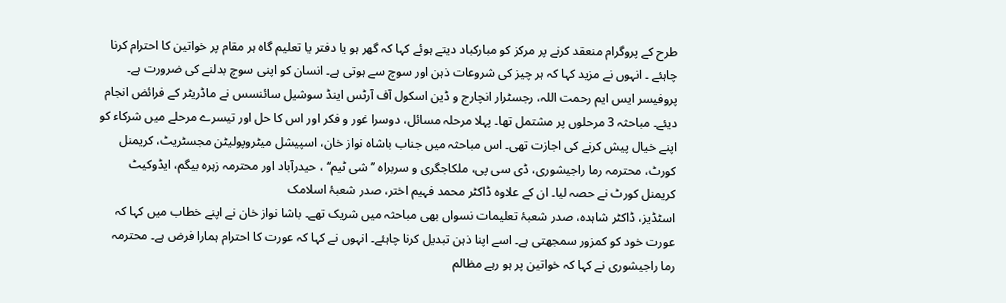طرح کے پروگرام منعقد کرنے پر مرکز کو مبارکباد دیتے ہوئے کہا کہ گھر ہو یا دفتر یا تعلیم گاہ ہر مقام پر خواتین کا احترام کرنا چاہئے ۔ انہوں نے مزید کہا کہ ہر چیز کی شروعات ذہن اور سوچ سے ہوتی ہے۔ انسان کو اپنی سوچ بدلنے کی ضرورت ہے۔ پروفیسر ایس ایم رحمت اللہ، رجسٹرار انچارج و ڈین اسکول آف آرٹس اینڈ سوشیل سائنسس نے ماڈریٹر کے فرائض انجام دیئے۔ مباحثہ 3 مرحلوں پر مشتمل تھا۔ پہلا مرحلہ مسائل، دوسرا غور و فکر اور اس کا حل اور تیسرے مرحلے میں شرکاء کو اپنے خیال پیش کرنے کی اجازت تھی۔ اس مباحثہ میں جناب باشاہ نواز خان، اسپیشل میٹروپولیٹن مجسٹریٹ، کریمنل کورٹ، محترمہ رما راجیشوری، ڈی سی پی، ملکاجگری و سربراہ ’’شی ٹیم‘‘ ، حیدرآباد اور محترمہ زہرہ بیگم، ایڈوکیٹ کریمنل کورٹ نے حصہ لیا۔ ان کے علاوہ ڈاکٹر محمد فہیم اختر، صدر شعبۂ اسلامک
اسٹڈیز، ڈاکٹر شاہدہ، صدر شعبۂ تعلیمات نسواں بھی مباحثہ میں شریک تھے۔ باشا نواز خان نے اپنے خطاب میں کہا کہ عورت خود کو کمزور سمجھتی ہے۔ اسے اپنا ذہن تبدیل کرنا چاہئے۔ انہوں نے کہا کہ عورت کا احترام ہمارا فرض ہے۔ محترمہ رما راجیشوری نے کہا کہ خواتین پر ہو رہے مظالم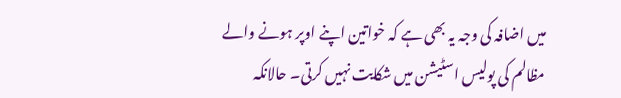میں اضافہ کی وجہ یہ بھی ہے کہ خواتین اپنے اوپر ہونے والے مظالم کی پولیس اسٹیشن میں شکایت نہیں کرتی۔ حالانکہ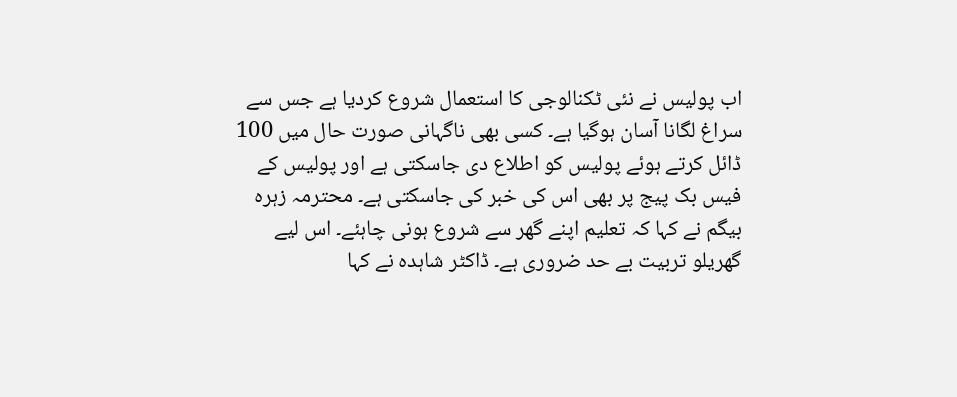اب پولیس نے نئی ٹکنالوجی کا استعمال شروع کردیا ہے جس سے سراغ لگانا آسان ہوگیا ہے۔ کسی بھی ناگہانی صورت حال میں 100 ڈائل کرتے ہوئے پولیس کو اطلاع دی جاسکتی ہے اور پولیس کے فیس بک پیج پر بھی اس کی خبر کی جاسکتی ہے۔ محترمہ زہرہ بیگم نے کہا کہ تعلیم اپنے گھر سے شروع ہونی چاہئے۔ اس لیے گھریلو تربیت بے حد ضروری ہے۔ ڈاکٹر شاہدہ نے کہا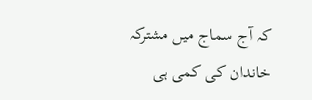کہ آج سماج میں مشترکہ خاندان کی کمی ہی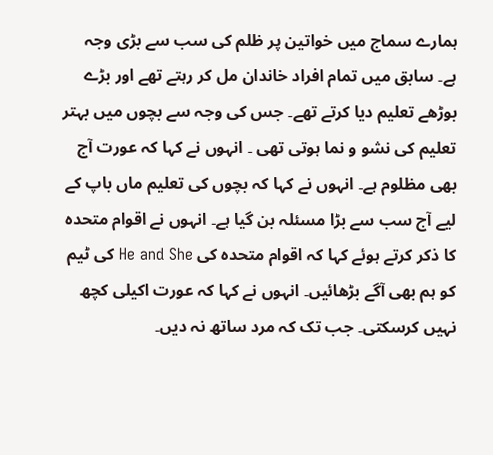ہمارے سماج میں خواتین پر ظلم کی سب سے بڑی وجہ ہے۔ سابق میں تمام افراد خاندان مل کر رہتے تھے اور بڑے بوڑھے تعلیم دیا کرتے تھے۔ جس کی وجہ سے بچوں میں بہتر تعلیم کی نشو و نما ہوتی تھی ۔ انہوں نے کہا کہ عورت آج بھی مظلوم ہے۔ انہوں نے کہا کہ بچوں کی تعلیم ماں باپ کے لیے آج سب سے بڑا مسئلہ بن گیا ہے۔ انہوں نے اقوام متحدہ کا ذکر کرتے ہوئے کہا کہ اقوام متحدہ کی He and She کی ٹیم کو ہم بھی آگے بڑھائیں۔ انہوں نے کہا کہ عورت اکیلی کچھ نہیں کرسکتی۔ جب تک کہ مرد ساتھ نہ دیں۔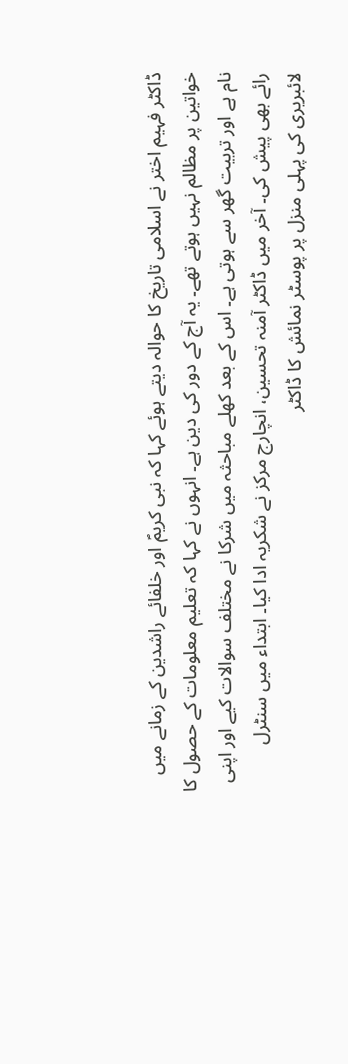ڈاکٹر فہیم اختر نے اسلامی تاریخ کا حوالہ دیتے ہوئے کہا کہ نبی کریمؐ اور خلفائے راشدین کے زمانے میں خواتین پر مظالم نہیں ہوتے تھے۔ یہ آج کے دور کی دین ہے۔ انہوں نے کہا کہ تعلیم معلومات کے حصول کا نام ہے اور تربیت گھر سے ہوتی ہے۔ اس کے بعد کھلے مباحثہ میں شرکا نے مختلف سوالات کیے اور اپنی رائے بھی پیش کی۔ آخر میں ڈاکٹر آمنہ تحسین، انچارج مرکز نے شکریہ ادا کیا۔ ابتداء میں سنٹرل لائبریری کی پہلی منزل پر پوسٹر نمائش کا ڈاکٹر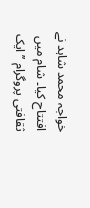خواجہ محمد شاہد نے افتتاح کیا۔ شام میں ثقافتی پروگرام ’’ایک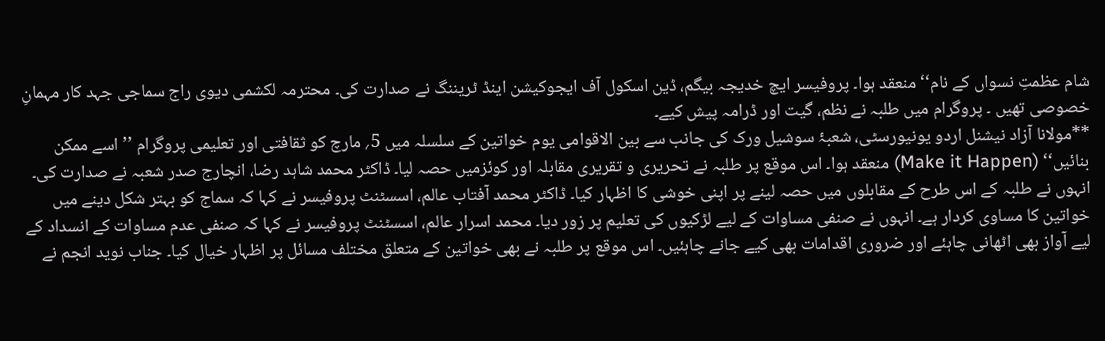شام عظمتِ نسواں کے نام‘‘ منعقد ہوا۔ پروفیسر ایچ خدیجہ بیگم، ڈین اسکول آف ایجوکیشن اینڈ ٹریننگ نے صدارت کی۔ محترمہ لکشمی دیوی راج سماجی جہد کار مہمانِ خصوصی تھیں ۔ پروگرام میں طلبہ نے نظم، گیت اور ڈرامہ پیش کیے۔
**مولانا آزاد نیشنل اردو یونیورسٹی، شعبۂ سوشیل ورک کی جانب سے بین الاقوامی یوم خواتین کے سلسلہ میں 5؍ مارچ کو ثقافتی اور تعلیمی پروگرام ’’اسے ممکن بنائیں‘‘ (Make it Happen) منعقد ہوا۔ اس موقع پر طلبہ نے تحریری و تقریری مقابلہ اور کوئزمیں حصہ لیا۔ ڈاکٹر محمد شاہد رضا، انچارج صدر شعبہ نے صدارت کی۔ انہوں نے طلبہ کے اس طرح کے مقابلوں میں حصہ لینے پر اپنی خوشی کا اظہار کیا۔ ڈاکٹر محمد آفتاب عالم، اسسٹنٹ پروفیسر نے کہا کہ سماج کو بہتر شکل دینے میں خواتین کا مساوی کردار ہے۔ انہوں نے صنفی مساوات کے لیے لڑکیوں کی تعلیم پر زور دیا۔ محمد اسرار عالم، اسسٹنٹ پروفیسر نے کہا کہ صنفی عدم مساوات کے انسداد کے لیے آواز بھی اٹھانی چاہئے اور ضروری اقدامات بھی کیے جانے چاہئیں۔ اس موقع پر طلبہ نے بھی خواتین کے متعلق مختلف مسائل پر اظہار خیال کیا۔ جناب نوید انجم نے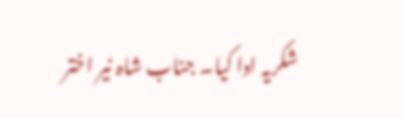شکریہ ادا کیا۔ جناب شاہ نیر اختر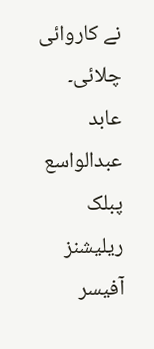نے کاروائی چلائی۔
عابد عبدالواسع
پبلک ریلیشنز آفیسر